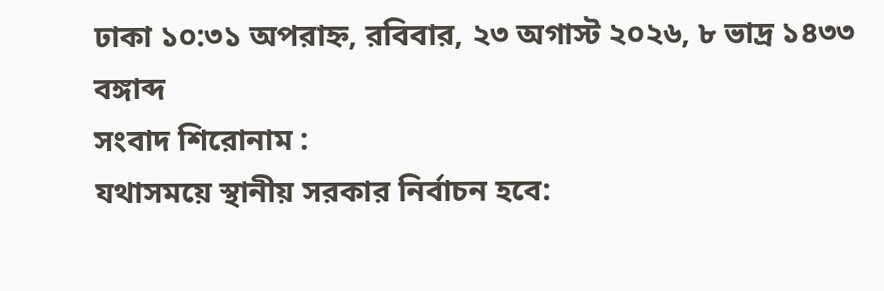ঢাকা ১০:৩১ অপরাহ্ন, রবিবার, ২৩ অগাস্ট ২০২৬, ৮ ভাদ্র ১৪৩৩ বঙ্গাব্দ
সংবাদ শিরোনাম :
যথাসময়ে স্থানীয় সরকার নির্বাচন হবে: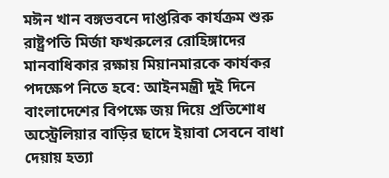মঈন খান বঙ্গভবনে দাপ্তরিক কার্যক্রম শুরু রাষ্ট্রপতি মির্জা ফখরুলের রোহিঙ্গাদের মানবাধিকার রক্ষায় মিয়ানমারকে কার্যকর পদক্ষেপ নিতে হবে: আইনমন্ত্রী দুই দিনে বাংলাদেশের বিপক্ষে জয় দিয়ে প্রতিশোধ অস্ট্রেলিয়ার বাড়ির ছাদে ইয়াবা সেবনে বাধা দেয়ায় হত্যা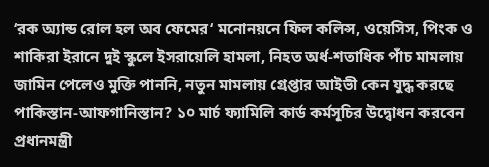‘রক অ্যান্ড রোল হল অব ফেমের‘ মনোনয়নে ফিল কলিন্স, ওয়েসিস, পিংক ও শাকিরা ইরানে দুই স্কুলে ইসরায়েলি হামলা, নিহত অর্ধ-শতাধিক পাঁচ মামলায় জামিন পেলেও মুক্তি পাননি, নতুন মামলায় গ্রেপ্তার আইভী কেন যুদ্ধ করছে পাকিস্তান-আফগানিস্তান? ১০ মার্চ ফ্যামিলি কার্ড কর্মসূচির উদ্বোধন করবেন প্রধানমন্ত্রী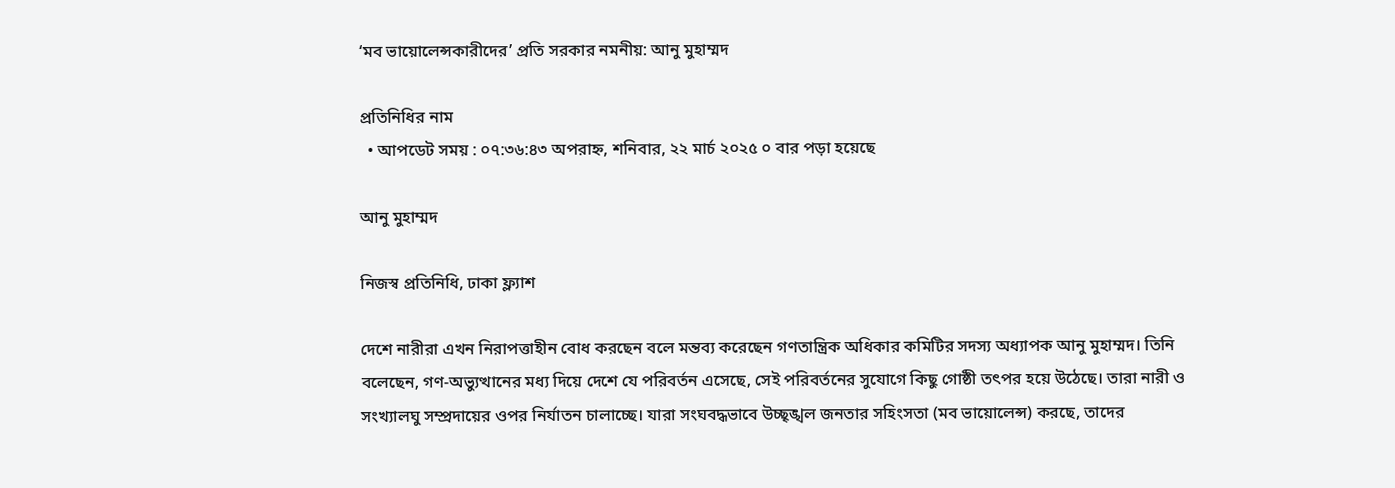‘মব ভায়োলেন্সকারীদের’ প্রতি সরকার নমনীয়: আনু মুহাম্মদ

প্রতিনিধির নাম
  • আপডেট সময় : ০৭:৩৬:৪৩ অপরাহ্ন, শনিবার, ২২ মার্চ ২০২৫ ০ বার পড়া হয়েছে

আনু মুহাম্মদ

নিজস্ব প্রতিনিধি, ঢাকা ফ্ল্যাশ

দেশে নারীরা এখন নিরাপত্তাহীন বোধ করছেন বলে মন্তব্য করেছেন গণতান্ত্রিক অধিকার কমিটির সদস্য অধ্যাপক আনু মুহাম্মদ। তিনি বলেছেন, গণ-অভ্যুত্থানের মধ্য দিয়ে দেশে যে পরিবর্তন এসেছে, সেই পরিবর্তনের সুযোগে কিছু গোষ্ঠী তৎপর হয়ে উঠেছে। তারা নারী ও সংখ্যালঘু সম্প্রদায়ের ওপর নির্যাতন চালাচ্ছে। যারা সংঘবদ্ধভাবে উচ্ছৃঙ্খল জনতার সহিংসতা (মব ভায়োলেন্স) করছে, তাদের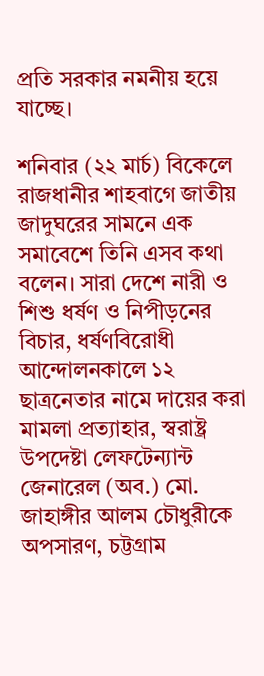প্রতি সরকার নমনীয় হয়ে যাচ্ছে।

শনিবার (২২ মার্চ) বিকেলে রাজধানীর শাহবাগে জাতীয় জাদুঘরের সামনে এক সমাবেশে তিনি এসব কথা বলেন। সারা দেশে নারী ও শিশু ধর্ষণ ও নিপীড়নের বিচার, ধর্ষণবিরোধী আন্দোলনকালে ১২ ছাত্রনেতার নামে দায়ের করা মামলা প্রত্যাহার, স্বরাষ্ট্র উপদেষ্টা লেফটেন্যান্ট জেনারেল (অব.) মো. জাহাঙ্গীর আলম চৌধুরীকে অপসারণ, চট্টগ্রাম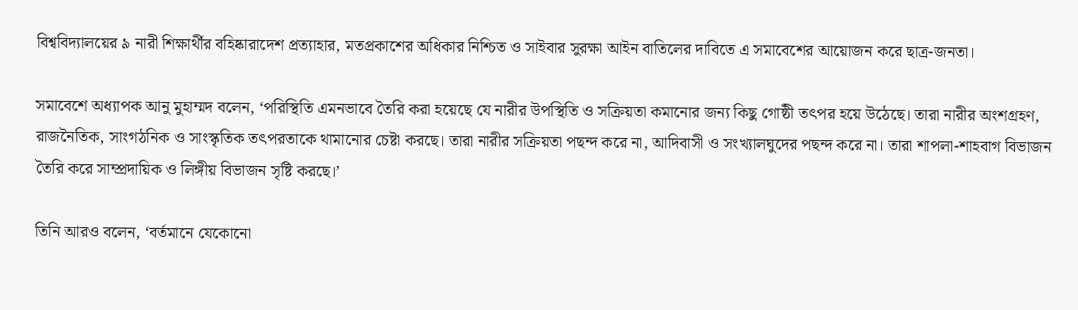বিশ্ববিদ্যালয়ের ৯ নারী শিক্ষার্থীর বহিষ্কারাদেশ প্রত্যাহার, মতপ্রকাশের অধিকার নিশ্চিত ও সাইবার সুরক্ষা আইন বাতিলের দাবিতে এ সমাবেশের আয়োজন করে ছাত্র-জনতা।

সমাবেশে অধ্যাপক আনু মুহাম্মদ বলেন, ‘পরিস্থিতি এমনভাবে তৈরি করা হয়েছে যে নারীর উপস্থিতি ও সক্রিয়তা কমানোর জন্য কিছু গোষ্ঠী তৎপর হয়ে উঠেছে। তারা নারীর অংশগ্রহণ, রাজনৈতিক, সাংগঠনিক ও সাংস্কৃতিক তৎপরতাকে থামানোর চেষ্টা করছে। তারা নারীর সক্রিয়তা পছন্দ করে না, আদিবাসী ও সংখ্যালঘুদের পছন্দ করে না। তারা শাপলা-শাহবাগ বিভাজন তৈরি করে সাম্প্রদায়িক ও লিঙ্গীয় বিভাজন সৃষ্টি করছে।’

তিনি আরও বলেন, ‘বর্তমানে যেকোনো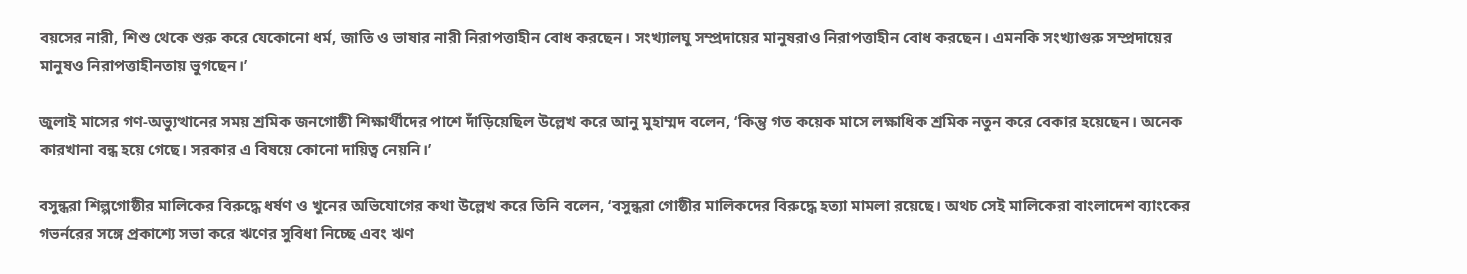বয়সের নারী, শিশু থেকে শুরু করে যেকোনো ধর্ম, জাতি ও ভাষার নারী নিরাপত্তাহীন বোধ করছেন। সংখ্যালঘু সম্প্রদায়ের মানুষরাও নিরাপত্তাহীন বোধ করছেন। এমনকি সংখ্যাগুরু সম্প্রদায়ের মানুষও নিরাপত্তাহীনতায় ভুগছেন।’

জুলাই মাসের গণ-অভ্যুত্থানের সময় শ্রমিক জনগোষ্ঠী শিক্ষার্থীদের পাশে দাঁড়িয়েছিল উল্লেখ করে আনু মুহাম্মদ বলেন, ‘কিন্তু গত কয়েক মাসে লক্ষাধিক শ্রমিক নতুন করে বেকার হয়েছেন। অনেক কারখানা বন্ধ হয়ে গেছে। সরকার এ বিষয়ে কোনো দায়িত্ব নেয়নি।’

বসুন্ধরা শিল্পগোষ্ঠীর মালিকের বিরুদ্ধে ধর্ষণ ও খুনের অভিযোগের কথা উল্লেখ করে তিনি বলেন, ‘বসুন্ধরা গোষ্ঠীর মালিকদের বিরুদ্ধে হত্যা মামলা রয়েছে। অথচ সেই মালিকেরা বাংলাদেশ ব্যাংকের গভর্নরের সঙ্গে প্রকাশ্যে সভা করে ঋণের সুবিধা নিচ্ছে এবং ঋণ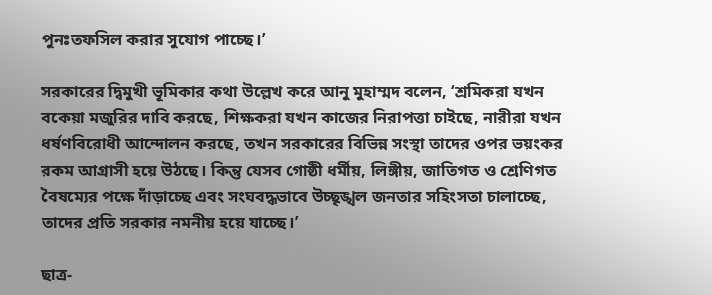পুনঃতফসিল করার সুযোগ পাচ্ছে।’

সরকারের দ্বিমুখী ভূমিকার কথা উল্লেখ করে আনু মুহাম্মদ বলেন, ‘শ্রমিকরা যখন বকেয়া মজুরির দাবি করছে, শিক্ষকরা যখন কাজের নিরাপত্তা চাইছে, নারীরা যখন ধর্ষণবিরোধী আন্দোলন করছে, তখন সরকারের বিভিন্ন সংস্থা তাদের ওপর ভয়ংকর রকম আগ্রাসী হয়ে উঠছে। কিন্তু যেসব গোষ্ঠী ধর্মীয়, লিঙ্গীয়, জাতিগত ও শ্রেণিগত বৈষম্যের পক্ষে দাঁড়াচ্ছে এবং সংঘবদ্ধভাবে উচ্ছৃঙ্খল জনতার সহিংসতা চালাচ্ছে, তাদের প্রতি সরকার নমনীয় হয়ে যাচ্ছে।’

ছাত্র-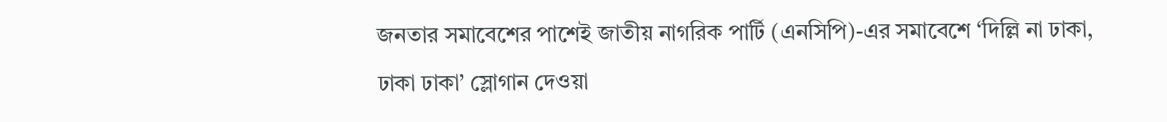জনতার সমাবেশের পাশেই জাতীয় নাগরিক পার্টি (এনসিপি)-এর সমাবেশে ‘দিল্লি না ঢাকা, ঢাকা ঢাকা’ স্লোগান দেওয়া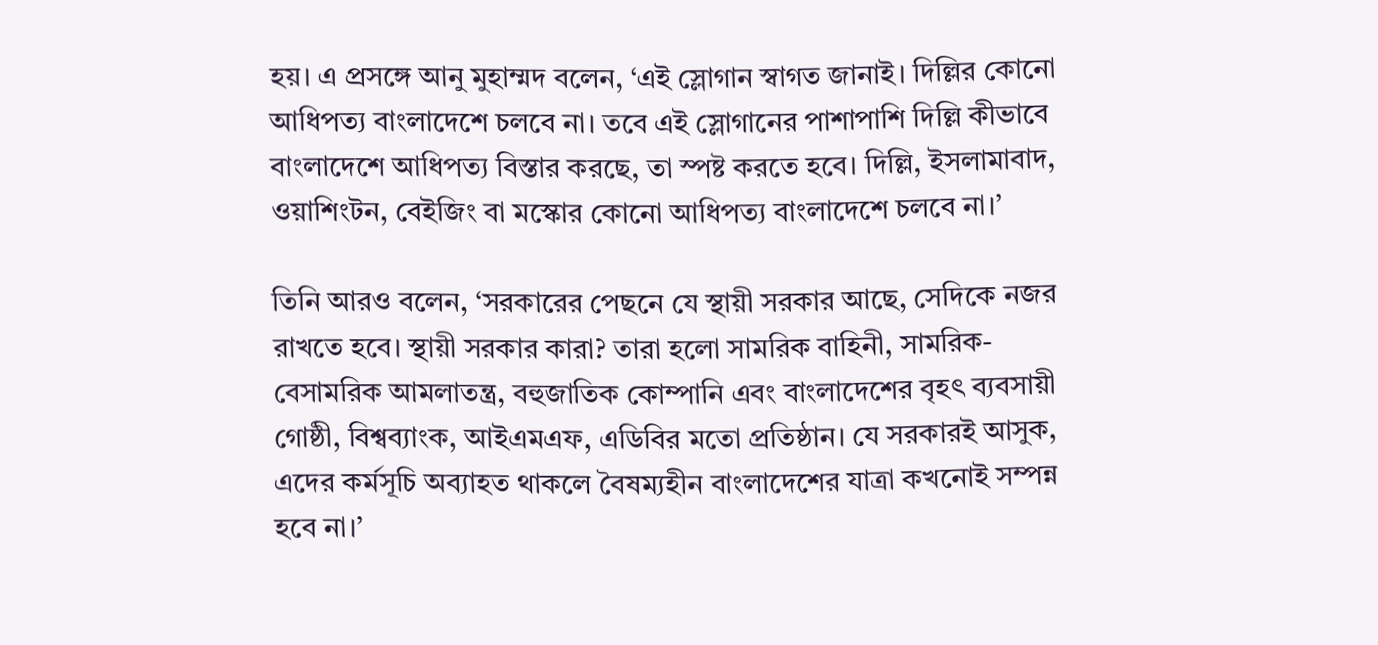হয়। এ প্রসঙ্গে আনু মুহাম্মদ বলেন, ‘এই স্লোগান স্বাগত জানাই। দিল্লির কোনো আধিপত্য বাংলাদেশে চলবে না। তবে এই স্লোগানের পাশাপাশি দিল্লি কীভাবে বাংলাদেশে আধিপত্য বিস্তার করছে, তা স্পষ্ট করতে হবে। দিল্লি, ইসলামাবাদ, ওয়াশিংটন, বেইজিং বা মস্কোর কোনো আধিপত্য বাংলাদেশে চলবে না।’

তিনি আরও বলেন, ‘সরকারের পেছনে যে স্থায়ী সরকার আছে, সেদিকে নজর রাখতে হবে। স্থায়ী সরকার কারা? তারা হলো সামরিক বাহিনী, সামরিক-বেসামরিক আমলাতন্ত্র, বহুজাতিক কোম্পানি এবং বাংলাদেশের বৃহৎ ব্যবসায়ী গোষ্ঠী, বিশ্বব্যাংক, আইএমএফ, এডিবির মতো প্রতিষ্ঠান। যে সরকারই আসুক, এদের কর্মসূচি অব্যাহত থাকলে বৈষম্যহীন বাংলাদেশের যাত্রা কখনোই সম্পন্ন হবে না।’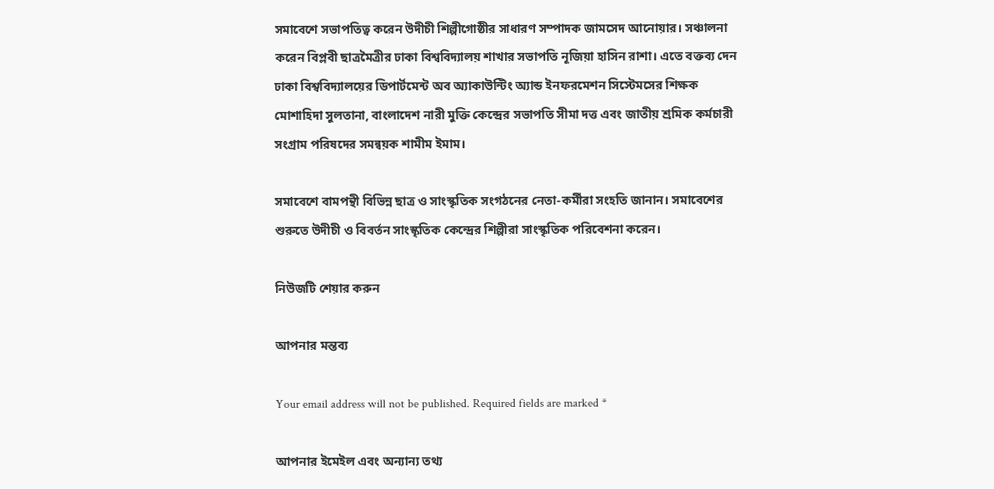সমাবেশে সভাপতিত্ব করেন উদীচী শিল্পীগোষ্ঠীর সাধারণ সম্পাদক জামসেদ আনোয়ার। সঞ্চালনা করেন বিপ্লবী ছাত্রমৈত্রীর ঢাকা বিশ্ববিদ্যালয় শাখার সভাপতি নূজিয়া হাসিন রাশা। এতে বক্তব্য দেন ঢাকা বিশ্ববিদ্যালয়ের ডিপার্টমেন্ট অব অ্যাকাউন্টিং অ্যান্ড ইনফরমেশন সিস্টেমসের শিক্ষক মোশাহিদা সুলতানা, বাংলাদেশ নারী মুক্তি কেন্দ্রের সভাপতি সীমা দত্ত এবং জাতীয় শ্রমিক কর্মচারী সংগ্রাম পরিষদের সমন্বয়ক শামীম ইমাম।

সমাবেশে বামপন্থী বিভিন্ন ছাত্র ও সাংস্কৃতিক সংগঠনের নেতা-কর্মীরা সংহতি জানান। সমাবেশের শুরুতে উদীচী ও বিবর্তন সাংস্কৃতিক কেন্দ্রের শিল্পীরা সাংস্কৃতিক পরিবেশনা করেন।

নিউজটি শেয়ার করুন

আপনার মন্তব্য

Your email address will not be published. Required fields are marked *

আপনার ইমেইল এবং অন্যান্য তথ্য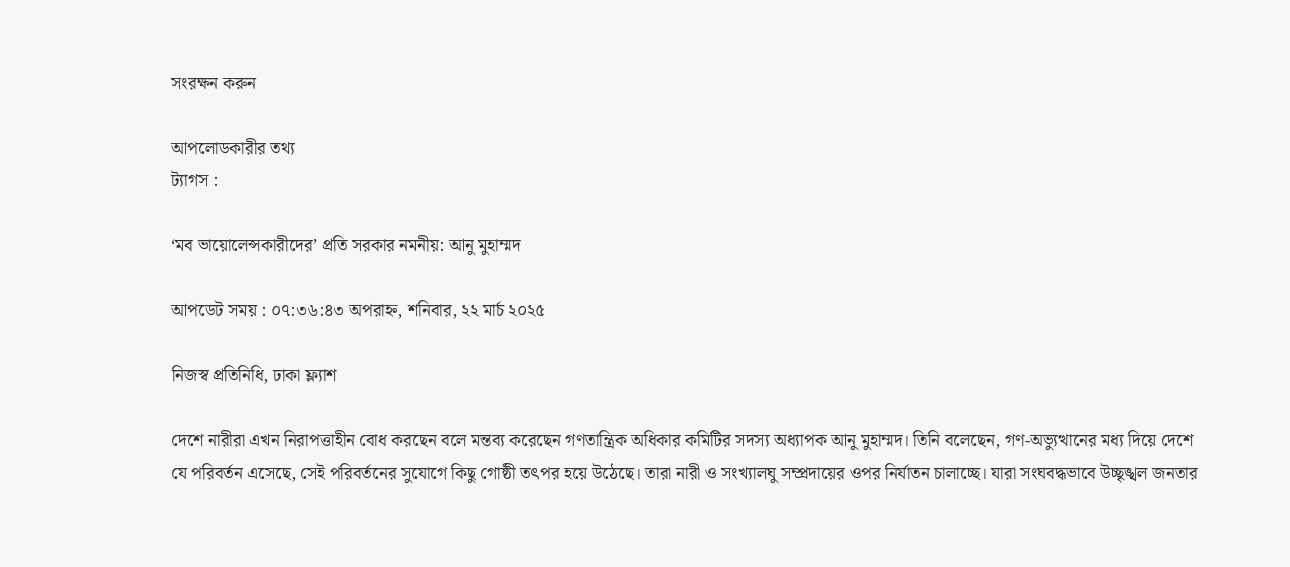সংরক্ষন করুন

আপলোডকারীর তথ্য
ট্যাগস :

‘মব ভায়োলেন্সকারীদের’ প্রতি সরকার নমনীয়: আনু মুহাম্মদ

আপডেট সময় : ০৭:৩৬:৪৩ অপরাহ্ন, শনিবার, ২২ মার্চ ২০২৫

নিজস্ব প্রতিনিধি, ঢাকা ফ্ল্যাশ

দেশে নারীরা এখন নিরাপত্তাহীন বোধ করছেন বলে মন্তব্য করেছেন গণতান্ত্রিক অধিকার কমিটির সদস্য অধ্যাপক আনু মুহাম্মদ। তিনি বলেছেন, গণ-অভ্যুত্থানের মধ্য দিয়ে দেশে যে পরিবর্তন এসেছে, সেই পরিবর্তনের সুযোগে কিছু গোষ্ঠী তৎপর হয়ে উঠেছে। তারা নারী ও সংখ্যালঘু সম্প্রদায়ের ওপর নির্যাতন চালাচ্ছে। যারা সংঘবদ্ধভাবে উচ্ছৃঙ্খল জনতার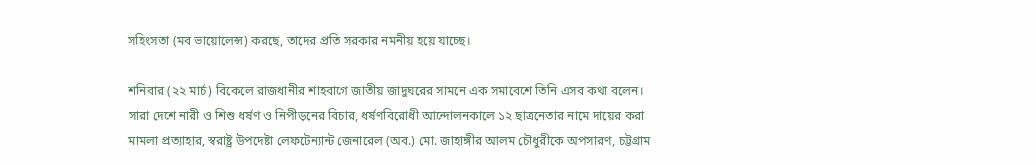সহিংসতা (মব ভায়োলেন্স) করছে, তাদের প্রতি সরকার নমনীয় হয়ে যাচ্ছে।

শনিবার (২২ মার্চ) বিকেলে রাজধানীর শাহবাগে জাতীয় জাদুঘরের সামনে এক সমাবেশে তিনি এসব কথা বলেন। সারা দেশে নারী ও শিশু ধর্ষণ ও নিপীড়নের বিচার, ধর্ষণবিরোধী আন্দোলনকালে ১২ ছাত্রনেতার নামে দায়ের করা মামলা প্রত্যাহার, স্বরাষ্ট্র উপদেষ্টা লেফটেন্যান্ট জেনারেল (অব.) মো. জাহাঙ্গীর আলম চৌধুরীকে অপসারণ, চট্টগ্রাম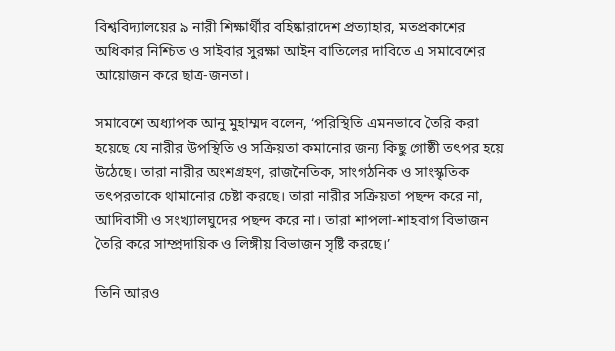বিশ্ববিদ্যালয়ের ৯ নারী শিক্ষার্থীর বহিষ্কারাদেশ প্রত্যাহার, মতপ্রকাশের অধিকার নিশ্চিত ও সাইবার সুরক্ষা আইন বাতিলের দাবিতে এ সমাবেশের আয়োজন করে ছাত্র-জনতা।

সমাবেশে অধ্যাপক আনু মুহাম্মদ বলেন, ‘পরিস্থিতি এমনভাবে তৈরি করা হয়েছে যে নারীর উপস্থিতি ও সক্রিয়তা কমানোর জন্য কিছু গোষ্ঠী তৎপর হয়ে উঠেছে। তারা নারীর অংশগ্রহণ, রাজনৈতিক, সাংগঠনিক ও সাংস্কৃতিক তৎপরতাকে থামানোর চেষ্টা করছে। তারা নারীর সক্রিয়তা পছন্দ করে না, আদিবাসী ও সংখ্যালঘুদের পছন্দ করে না। তারা শাপলা-শাহবাগ বিভাজন তৈরি করে সাম্প্রদায়িক ও লিঙ্গীয় বিভাজন সৃষ্টি করছে।’

তিনি আরও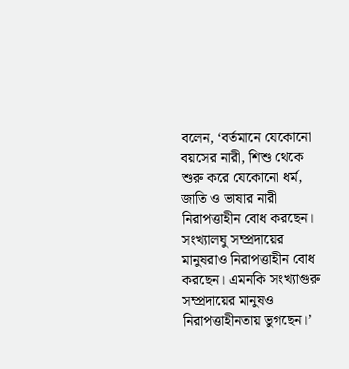বলেন, ‘বর্তমানে যেকোনো বয়সের নারী, শিশু থেকে শুরু করে যেকোনো ধর্ম, জাতি ও ভাষার নারী নিরাপত্তাহীন বোধ করছেন। সংখ্যালঘু সম্প্রদায়ের মানুষরাও নিরাপত্তাহীন বোধ করছেন। এমনকি সংখ্যাগুরু সম্প্রদায়ের মানুষও নিরাপত্তাহীনতায় ভুগছেন।’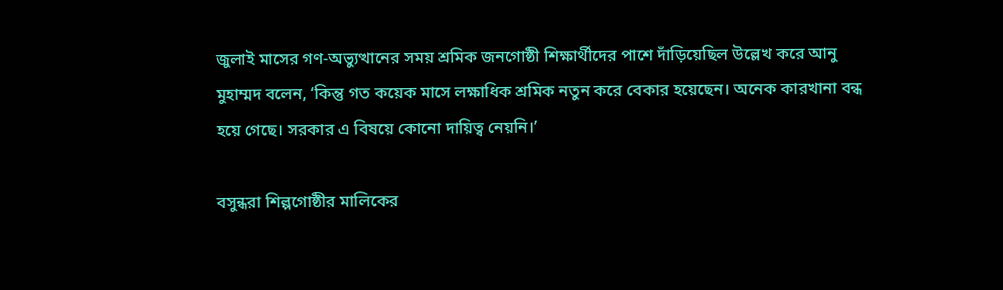জুলাই মাসের গণ-অভ্যুত্থানের সময় শ্রমিক জনগোষ্ঠী শিক্ষার্থীদের পাশে দাঁড়িয়েছিল উল্লেখ করে আনু মুহাম্মদ বলেন, ‘কিন্তু গত কয়েক মাসে লক্ষাধিক শ্রমিক নতুন করে বেকার হয়েছেন। অনেক কারখানা বন্ধ হয়ে গেছে। সরকার এ বিষয়ে কোনো দায়িত্ব নেয়নি।’

বসুন্ধরা শিল্পগোষ্ঠীর মালিকের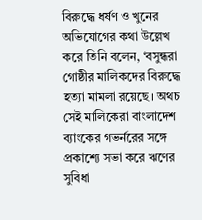বিরুদ্ধে ধর্ষণ ও খুনের অভিযোগের কথা উল্লেখ করে তিনি বলেন, ‘বসুন্ধরা গোষ্ঠীর মালিকদের বিরুদ্ধে হত্যা মামলা রয়েছে। অথচ সেই মালিকেরা বাংলাদেশ ব্যাংকের গভর্নরের সঙ্গে প্রকাশ্যে সভা করে ঋণের সুবিধা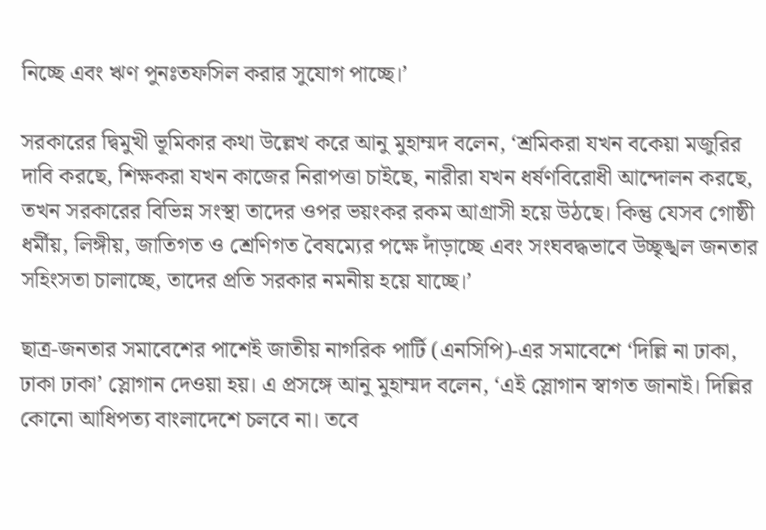নিচ্ছে এবং ঋণ পুনঃতফসিল করার সুযোগ পাচ্ছে।’

সরকারের দ্বিমুখী ভূমিকার কথা উল্লেখ করে আনু মুহাম্মদ বলেন, ‘শ্রমিকরা যখন বকেয়া মজুরির দাবি করছে, শিক্ষকরা যখন কাজের নিরাপত্তা চাইছে, নারীরা যখন ধর্ষণবিরোধী আন্দোলন করছে, তখন সরকারের বিভিন্ন সংস্থা তাদের ওপর ভয়ংকর রকম আগ্রাসী হয়ে উঠছে। কিন্তু যেসব গোষ্ঠী ধর্মীয়, লিঙ্গীয়, জাতিগত ও শ্রেণিগত বৈষম্যের পক্ষে দাঁড়াচ্ছে এবং সংঘবদ্ধভাবে উচ্ছৃঙ্খল জনতার সহিংসতা চালাচ্ছে, তাদের প্রতি সরকার নমনীয় হয়ে যাচ্ছে।’

ছাত্র-জনতার সমাবেশের পাশেই জাতীয় নাগরিক পার্টি (এনসিপি)-এর সমাবেশে ‘দিল্লি না ঢাকা, ঢাকা ঢাকা’ স্লোগান দেওয়া হয়। এ প্রসঙ্গে আনু মুহাম্মদ বলেন, ‘এই স্লোগান স্বাগত জানাই। দিল্লির কোনো আধিপত্য বাংলাদেশে চলবে না। তবে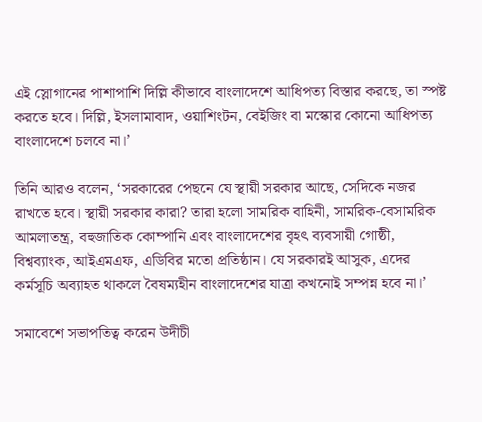এই স্লোগানের পাশাপাশি দিল্লি কীভাবে বাংলাদেশে আধিপত্য বিস্তার করছে, তা স্পষ্ট করতে হবে। দিল্লি, ইসলামাবাদ, ওয়াশিংটন, বেইজিং বা মস্কোর কোনো আধিপত্য বাংলাদেশে চলবে না।’

তিনি আরও বলেন, ‘সরকারের পেছনে যে স্থায়ী সরকার আছে, সেদিকে নজর রাখতে হবে। স্থায়ী সরকার কারা? তারা হলো সামরিক বাহিনী, সামরিক-বেসামরিক আমলাতন্ত্র, বহুজাতিক কোম্পানি এবং বাংলাদেশের বৃহৎ ব্যবসায়ী গোষ্ঠী, বিশ্বব্যাংক, আইএমএফ, এডিবির মতো প্রতিষ্ঠান। যে সরকারই আসুক, এদের কর্মসূচি অব্যাহত থাকলে বৈষম্যহীন বাংলাদেশের যাত্রা কখনোই সম্পন্ন হবে না।’

সমাবেশে সভাপতিত্ব করেন উদীচী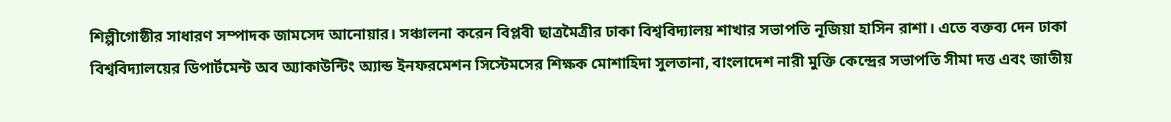শিল্পীগোষ্ঠীর সাধারণ সম্পাদক জামসেদ আনোয়ার। সঞ্চালনা করেন বিপ্লবী ছাত্রমৈত্রীর ঢাকা বিশ্ববিদ্যালয় শাখার সভাপতি নূজিয়া হাসিন রাশা। এতে বক্তব্য দেন ঢাকা বিশ্ববিদ্যালয়ের ডিপার্টমেন্ট অব অ্যাকাউন্টিং অ্যান্ড ইনফরমেশন সিস্টেমসের শিক্ষক মোশাহিদা সুলতানা, বাংলাদেশ নারী মুক্তি কেন্দ্রের সভাপতি সীমা দত্ত এবং জাতীয়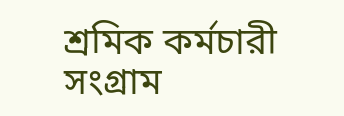শ্রমিক কর্মচারী সংগ্রাম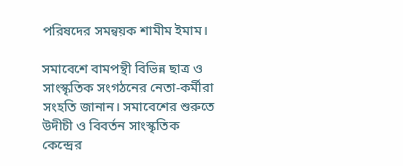পরিষদের সমন্বয়ক শামীম ইমাম।

সমাবেশে বামপন্থী বিভিন্ন ছাত্র ও সাংস্কৃতিক সংগঠনের নেতা-কর্মীরা সংহতি জানান। সমাবেশের শুরুতে উদীচী ও বিবর্তন সাংস্কৃতিক কেন্দ্রের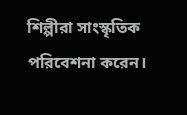শিল্পীরা সাংস্কৃতিক পরিবেশনা করেন।